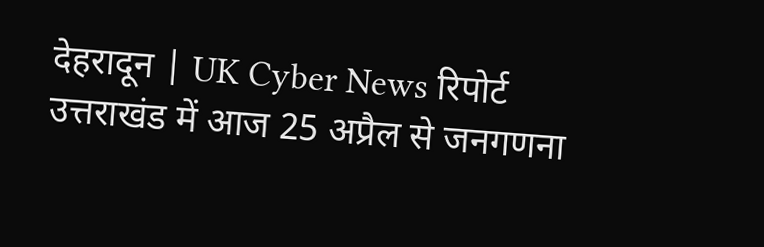देहरादून | UK Cyber News रिपोर्ट
उत्तराखंड में आज 25 अप्रैल से जनगणना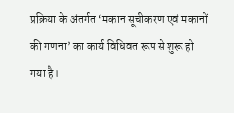प्रक्रिया के अंतर्गत ‘मकान सूचीकरण एवं मकानों की गणना’ का कार्य विधिवत रूप से शुरू हो गया है।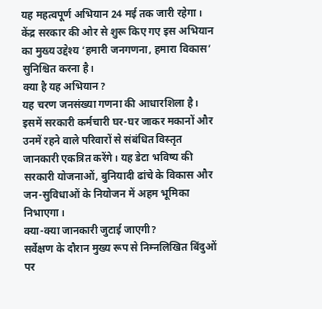यह महत्वपूर्ण अभियान 24 मई तक जारी रहेगा। केंद्र सरकार की ओर से शुरू किए गए इस अभियान का मुख्य उद्देश्य ‘हमारी जनगणना, हमारा विकास’ सुनिश्चित करना है।
क्या है यह अभियान?
यह चरण जनसंख्या गणना की आधारशिला है। इसमें सरकारी कर्मचारी घर-घर जाकर मकानों और उनमें रहने वाले परिवारों से संबंधित विस्तृत जानकारी एकत्रित करेंगे। यह डेटा भविष्य की सरकारी योजनाओं, बुनियादी ढांचे के विकास और जन-सुविधाओं के नियोजन में अहम भूमिका निभाएगा।
क्या-क्या जानकारी जुटाई जाएगी?
सर्वेक्षण के दौरान मुख्य रूप से निम्नलिखित बिंदुओं पर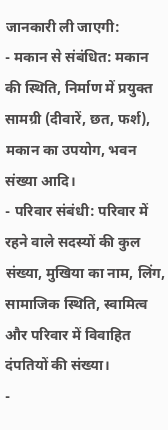जानकारी ली जाएगी:
- मकान से संबंधित: मकान की स्थिति, निर्माण में प्रयुक्त सामग्री (दीवारें, छत, फर्श), मकान का उपयोग, भवन संख्या आदि।
- परिवार संबंधी: परिवार में रहने वाले सदस्यों की कुल संख्या, मुखिया का नाम, लिंग, सामाजिक स्थिति, स्वामित्व और परिवार में विवाहित दंपतियों की संख्या।
-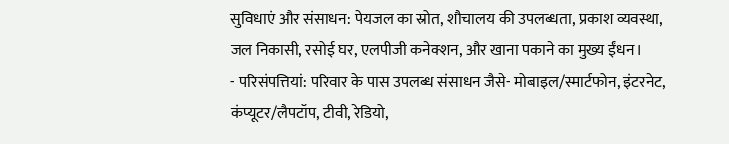सुविधाएं और संसाधन: पेयजल का स्रोत, शौचालय की उपलब्धता, प्रकाश व्यवस्था, जल निकासी, रसोई घर, एलपीजी कनेक्शन, और खाना पकाने का मुख्य ईंधन।
- परिसंपत्तियां: परिवार के पास उपलब्ध संसाधन जैसे- मोबाइल/स्मार्टफोन, इंटरनेट, कंप्यूटर/लैपटॉप, टीवी, रेडियो,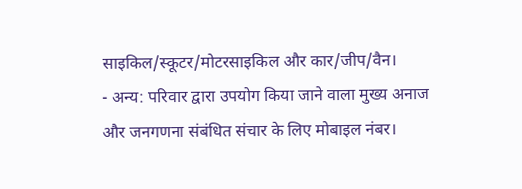साइकिल/स्कूटर/मोटरसाइकिल और कार/जीप/वैन।
- अन्य: परिवार द्वारा उपयोग किया जाने वाला मुख्य अनाज और जनगणना संबंधित संचार के लिए मोबाइल नंबर।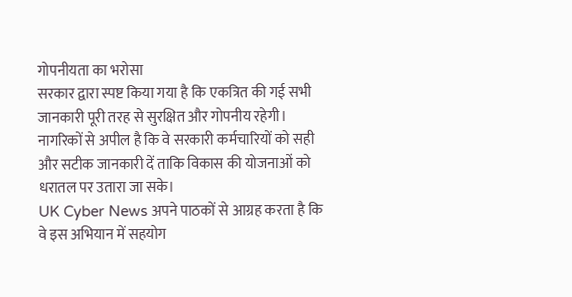गोपनीयता का भरोसा
सरकार द्वारा स्पष्ट किया गया है कि एकत्रित की गई सभी जानकारी पूरी तरह से सुरक्षित और गोपनीय रहेगी। नागरिकों से अपील है कि वे सरकारी कर्मचारियों को सही और सटीक जानकारी दें ताकि विकास की योजनाओं को धरातल पर उतारा जा सके।
UK Cyber News अपने पाठकों से आग्रह करता है कि वे इस अभियान में सहयोग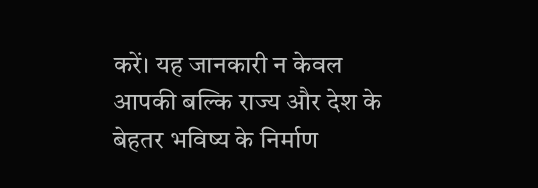करें। यह जानकारी न केवल आपकी बल्कि राज्य और देश के बेहतर भविष्य के निर्माण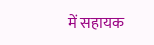में सहायक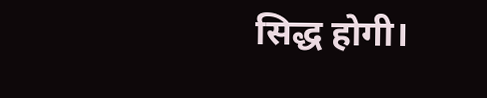सिद्ध होगी।